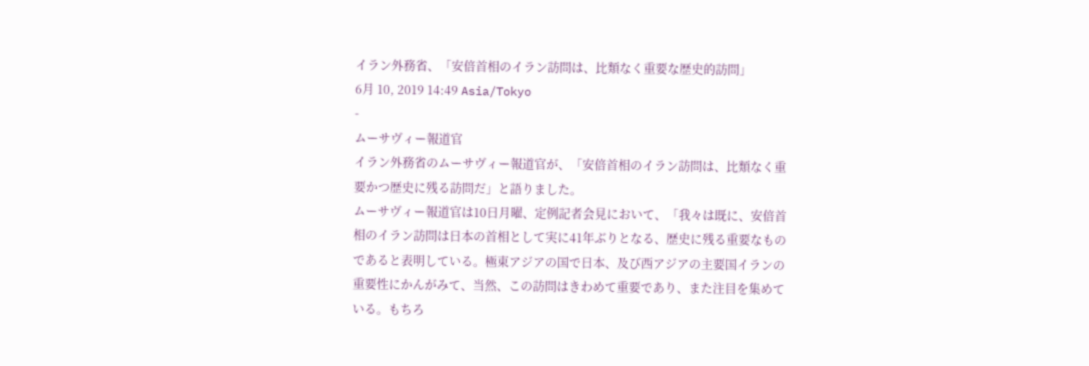イラン外務省、「安倍首相のイラン訪問は、比類なく重要な歴史的訪問」
6月 10, 2019 14:49 Asia/Tokyo
-
ムーサヴィー報道官
イラン外務省のムーサヴィー報道官が、「安倍首相のイラン訪問は、比類なく重要かつ歴史に残る訪問だ」と語りました。
ムーサヴィー報道官は10日月曜、定例記者会見において、「我々は既に、安倍首相のイラン訪問は日本の首相として実に41年ぶりとなる、歴史に残る重要なものであると表明している。極東アジアの国で日本、及び西アジアの主要国イランの重要性にかんがみて、当然、この訪問はきわめて重要であり、また注目を集めている。もちろ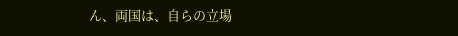ん、両国は、自らの立場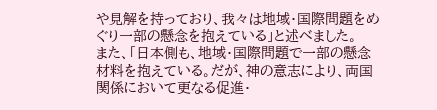や見解を持っており、我々は地域・国際問題をめぐり一部の懸念を抱えている」と述べました。
また、「日本側も、地域・国際問題で一部の懸念材料を抱えている。だが、神の意志により、両国関係において更なる促進・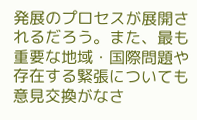発展のプロセスが展開されるだろう。また、最も重要な地域・国際問題や存在する緊張についても意見交換がなさ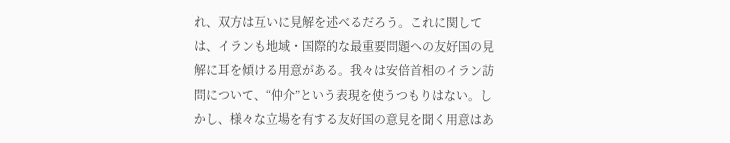れ、双方は互いに見解を述べるだろう。これに関しては、イランも地域・国際的な最重要問題への友好国の見解に耳を傾ける用意がある。我々は安倍首相のイラン訪問について、“仲介”という表現を使うつもりはない。しかし、様々な立場を有する友好国の意見を聞く用意はあ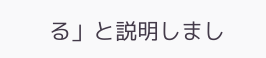る」と説明しまし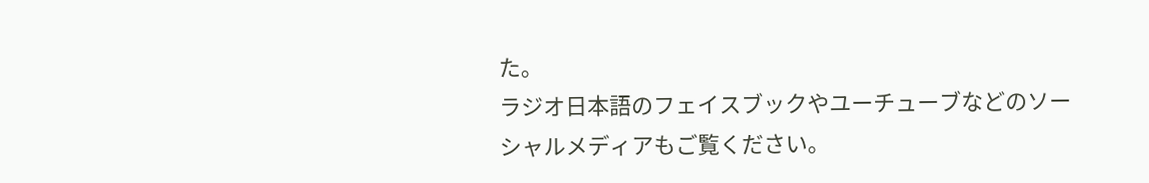た。
ラジオ日本語のフェイスブックやユーチューブなどのソーシャルメディアもご覧ください。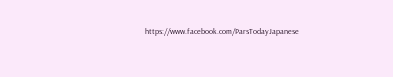https://www.facebook.com/ParsTodayJapanese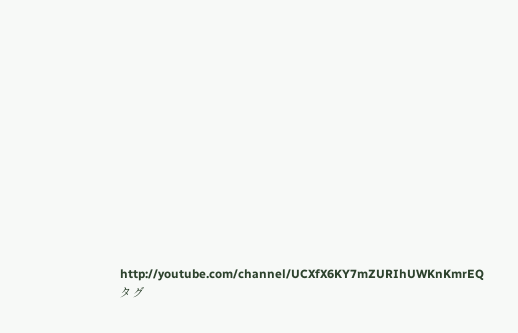http://youtube.com/channel/UCXfX6KY7mZURIhUWKnKmrEQ
タグ